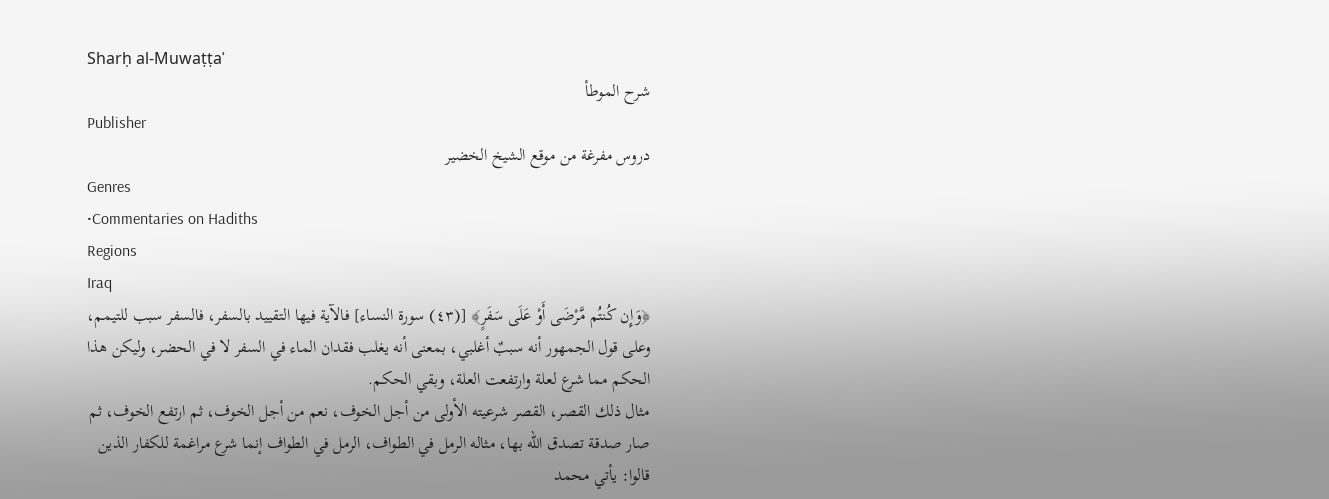Sharḥ al-Muwaṭṭaʾ
شرح الموطأ
Publisher
دروس مفرغة من موقع الشيخ الخضير
Genres
•Commentaries on Hadiths
Regions
Iraq
﴿وَإِن كُنتُم مَّرْضَى أَوْ عَلَى سَفَرٍ﴾ [(٤٣) سورة النساء] فالآية فيها التقييد بالسفر، فالسفر سبب للتيمم، وعلى قول الجمهور أنه سببٌ أغلبي، بمعنى أنه يغلب فقدان الماء في السفر لا في الحضر، وليكن هذا الحكم مما شرع لعلة وارتفعت العلة، وبقي الحكم.
مثال ذلك القصر، القصر شرعيته الأولى من أجل الخوف، نعم من أجل الخوف، ثم ارتفع الخوف، ثم صار صدقة تصدق الله بها، مثاله الرمل في الطواف، الرمل في الطواف إنما شرع مراغمة للكفار الذين قالوا: يأتي محمد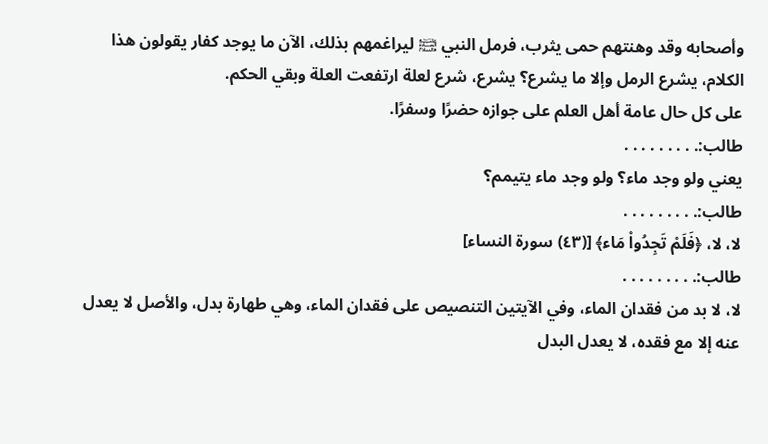وأصحابه وقد وهنتهم حمى يثرب، فرمل النبي ﵊ ليراغمهم بذلك، الآن ما يوجد كفار يقولون هذا الكلام، يشرع الرمل وإلا ما يشرع؟ يشرع، شرع لعلة ارتفعت العلة وبقي الحكم.
على كل حال عامة أهل العلم على جوازه حضرًا وسفرًا.
طالب:. . . . . . . . .
يعني ولو وجد ماء؟ ولو وجد ماء يتيمم؟
طالب:. . . . . . . . .
لا، لا، ﴿فَلَمْ تَجِدُواْ مَاء﴾ [(٤٣) سورة النساء]
طالب:. . . . . . . . .
لا، لا بد من فقدان الماء، وفي الآيتين التنصيص على فقدان الماء، وهي طهارة بدل، والأصل لا يعدل عنه إلا مع فقده، لا يعدل البدل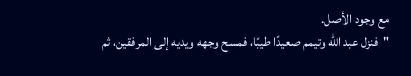مع وجود الأصل.
"فنزل عبد الله وتيمم صعيدًا طيبًا، فمسح وجهه ويديه إلى المرفقين، ثم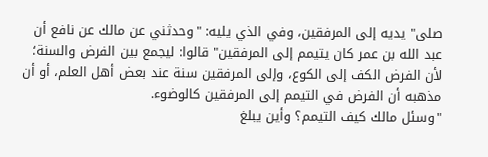صلى" يديه إلى المرفقين، وفي الذي يليه: "وحدثني عن مالك عن نافع أن عبد الله بن عمر كان يتيمم إلى المرفقين" قالوا: ليجمع بين الفرض والسنة؛ لأن الفرض الكف إلى الكوع، وإلى المرفقين سنة عند بعض أهل العلم، أو أن مذهبه أن الفرض في التيمم إلى المرفقين كالوضوء.
"وسئل مالك كيف التيمم؟ وأين يبلغ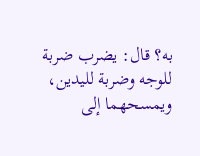به؟ قال: يضرب ضربة للوجه وضربة لليدين، ويمسحهما إلى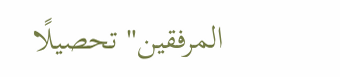المرفقين" تحصيلًا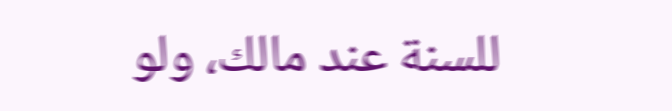للسنة عند مالك، ولو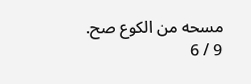مسحه من الكوع صح.
9 / 6